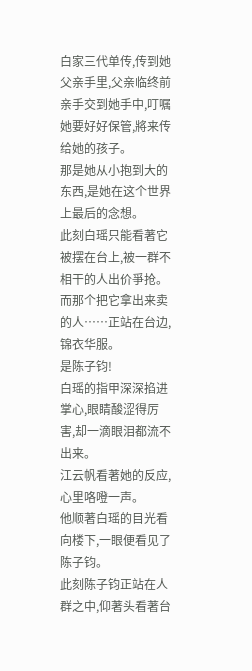白家三代单传,传到她父亲手里,父亲临终前亲手交到她手中,叮嘱她要好好保管,將来传给她的孩子。
那是她从小抱到大的东西,是她在这个世界上最后的念想。
此刻白瑶只能看著它被摆在台上,被一群不相干的人出价爭抢。
而那个把它拿出来卖的人……正站在台边,锦衣华服。
是陈子钧!
白瑶的指甲深深掐进掌心,眼睛酸涩得厉害,却一滴眼泪都流不出来。
江云帆看著她的反应,心里咯噔一声。
他顺著白瑶的目光看向楼下,一眼便看见了陈子钧。
此刻陈子钧正站在人群之中,仰著头看著台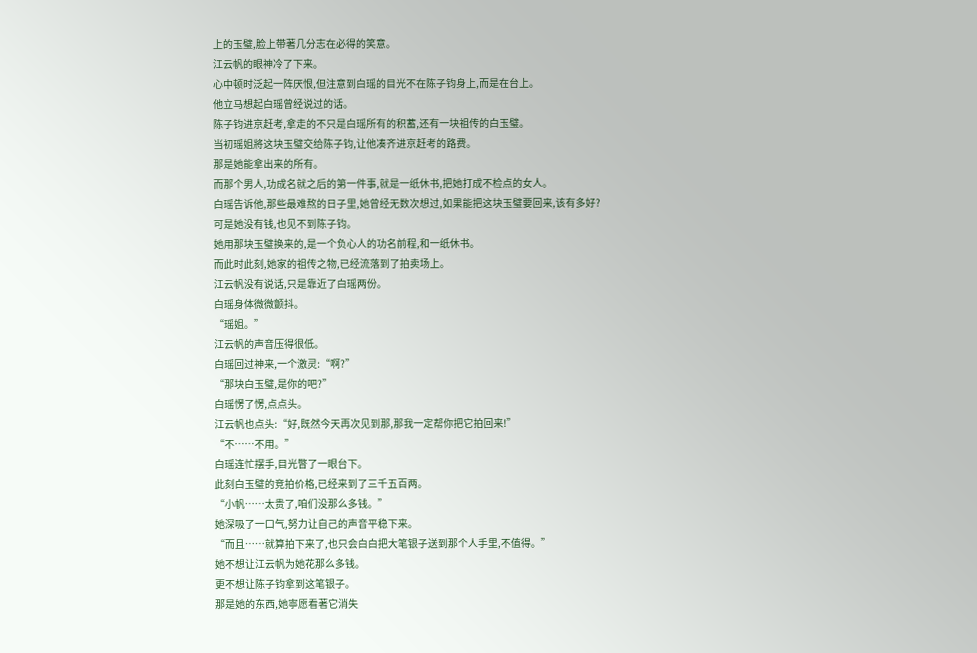上的玉璧,脸上带著几分志在必得的笑意。
江云帆的眼神冷了下来。
心中顿时泛起一阵厌恨,但注意到白瑶的目光不在陈子钧身上,而是在台上。
他立马想起白瑶曾经说过的话。
陈子钧进京赶考,拿走的不只是白瑶所有的积蓄,还有一块祖传的白玉璧。
当初瑶姐將这块玉璧交给陈子钧,让他凑齐进京赶考的路费。
那是她能拿出来的所有。
而那个男人,功成名就之后的第一件事,就是一纸休书,把她打成不检点的女人。
白瑶告诉他,那些最难熬的日子里,她曾经无数次想过,如果能把这块玉璧要回来,该有多好?
可是她没有钱,也见不到陈子钧。
她用那块玉璧换来的,是一个负心人的功名前程,和一纸休书。
而此时此刻,她家的祖传之物,已经流落到了拍卖场上。
江云帆没有说话,只是靠近了白瑶两份。
白瑶身体微微颤抖。
“瑶姐。”
江云帆的声音压得很低。
白瑶回过神来,一个激灵:“啊?”
“那块白玉璧,是你的吧?”
白瑶愣了愣,点点头。
江云帆也点头:“好,既然今天再次见到那,那我一定帮你把它拍回来!”
“不……不用。”
白瑶连忙摆手,目光瞥了一眼台下。
此刻白玉璧的竞拍价格,已经来到了三千五百两。
“小帆……太贵了,咱们没那么多钱。”
她深吸了一口气,努力让自己的声音平稳下来。
“而且……就算拍下来了,也只会白白把大笔银子送到那个人手里,不值得。”
她不想让江云帆为她花那么多钱。
更不想让陈子钧拿到这笔银子。
那是她的东西,她寧愿看著它消失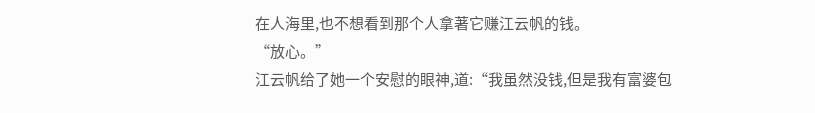在人海里,也不想看到那个人拿著它赚江云帆的钱。
“放心。”
江云帆给了她一个安慰的眼神,道:“我虽然没钱,但是我有富婆包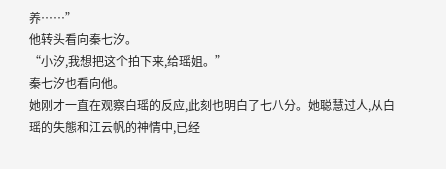养……”
他转头看向秦七汐。
“小汐,我想把这个拍下来,给瑶姐。”
秦七汐也看向他。
她刚才一直在观察白瑶的反应,此刻也明白了七八分。她聪慧过人,从白瑶的失態和江云帆的神情中,已经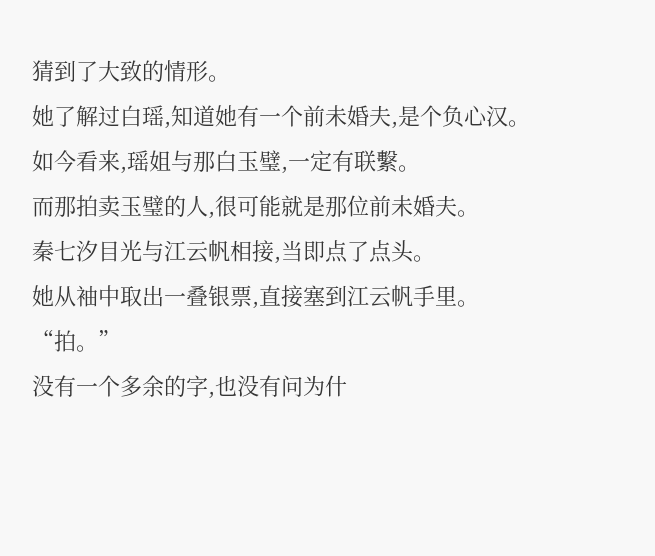猜到了大致的情形。
她了解过白瑶,知道她有一个前未婚夫,是个负心汉。
如今看来,瑶姐与那白玉璧,一定有联繫。
而那拍卖玉璧的人,很可能就是那位前未婚夫。
秦七汐目光与江云帆相接,当即点了点头。
她从袖中取出一叠银票,直接塞到江云帆手里。
“拍。”
没有一个多余的字,也没有问为什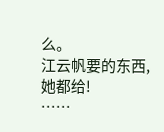么。
江云帆要的东西,她都给!
……